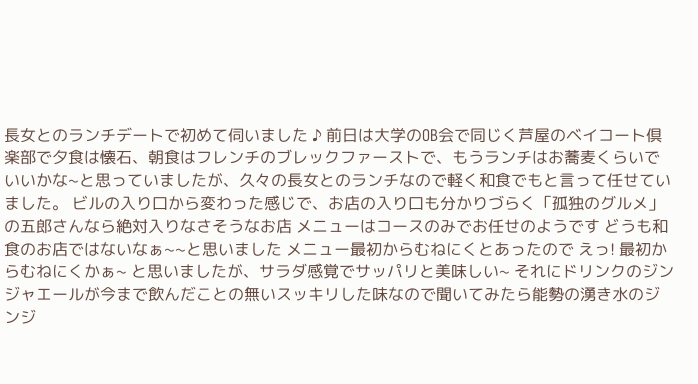長女とのランチデートで初めて伺いました ♪ 前日は大学のOB会で同じく芦屋のベイコート倶楽部で夕食は懐石、朝食はフレンチのブレックファーストで、もうランチはお蕎麦くらいでいいかな~と思っていましたが、久々の長女とのランチなので軽く和食でもと言って任せていました。 ビルの入り口から変わった感じで、お店の入り口も分かりづらく「孤独のグルメ」の五郎さんなら絶対入りなさそうなお店 メニューはコースのみでお任せのようです どうも和食のお店ではないなぁ~~と思いました メニュー最初からむねにくとあったので えっ! 最初からむねにくかぁ~ と思いましたが、サラダ感覚でサッパリと美味しい~ それにドリンクのジンジャエールが今まで飲んだことの無いスッキリした味なので聞いてみたら能勢の湧き水のジンジ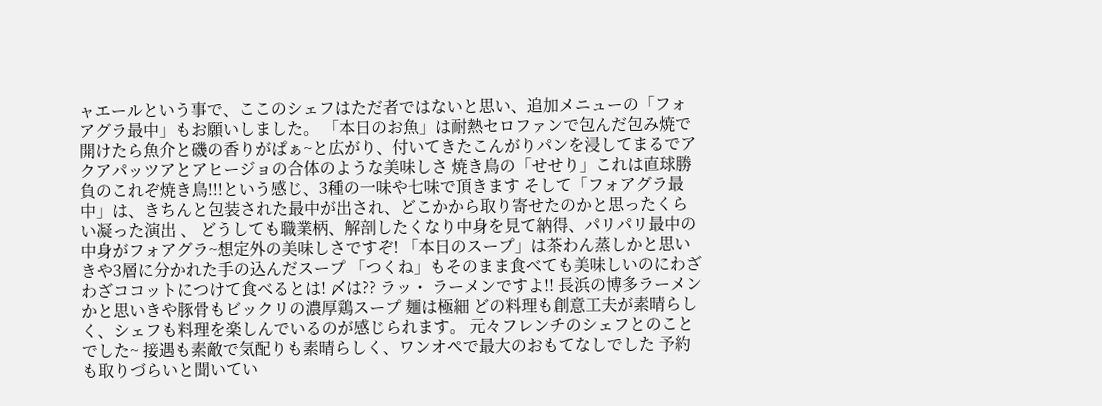ャエールという事で、ここのシェフはただ者ではないと思い、追加メニューの「フォアグラ最中」もお願いしました。 「本日のお魚」は耐熱セロファンで包んだ包み焼で開けたら魚介と磯の香りがぱぁ~と広がり、付いてきたこんがりパンを浸してまるでアクアパッツアとアヒージョの合体のような美味しさ 焼き鳥の「せせり」これは直球勝負のこれぞ焼き鳥!!!という感じ、3種の一味や七味で頂きます そして「フォアグラ最中」は、きちんと包装された最中が出され、どこかから取り寄せたのかと思ったくらい凝った演出 、 どうしても職業柄、解剖したくなり中身を見て納得、パリパリ最中の中身がフォアグラ~想定外の美味しさですぞ! 「本日のスープ」は茶わん蒸しかと思いきや3層に分かれた手の込んだスープ 「つくね」もそのまま食べても美味しいのにわざわざココットにつけて食べるとは! 〆は?? ラッ・ ラーメンですよ!! 長浜の博多ラーメンかと思いきや豚骨もビックリの濃厚鶏スープ 麺は極細 どの料理も創意工夫が素晴らしく、シェフも料理を楽しんでいるのが感じられます。 元々フレンチのシェフとのことでした~ 接遇も素敵で気配りも素晴らしく、ワンオペで最大のおもてなしでした 予約も取りづらいと聞いてい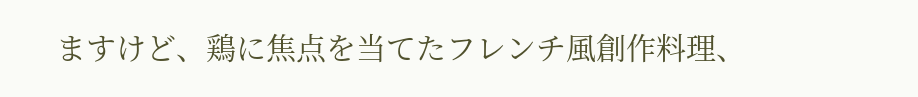ますけど、鶏に焦点を当てたフレンチ風創作料理、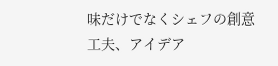味だけでなくシェフの創意工夫、アイデア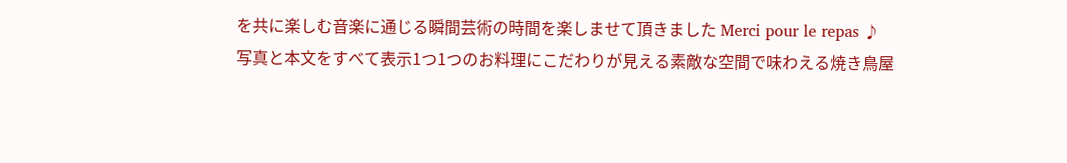を共に楽しむ音楽に通じる瞬間芸術の時間を楽しませて頂きました Merci pour le repas ♪
写真と本文をすべて表示1つ1つのお料理にこだわりが見える素敵な空間で味わえる焼き鳥屋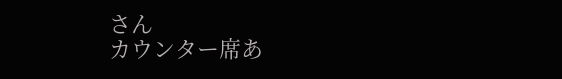さん
カウンター席あ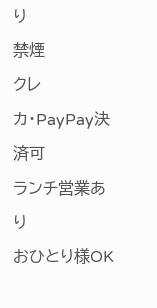り
禁煙
クレカ・PayPay決済可
ランチ営業あり
おひとり様OK